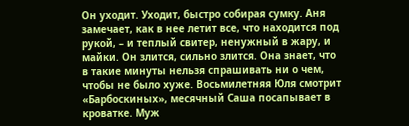Он уходит. Уходит, быстро собирая сумку. Аня замечает, как в нее летит все, что находится под рукой, – и теплый свитер, ненужный в жару, и майки. Он злится, сильно злится. Она знает, что в такие минуты нельзя спрашивать ни о чем, чтобы не было хуже. Восьмилетняя Юля смотрит «Барбоскиных», месячный Саша посапывает в кроватке. Муж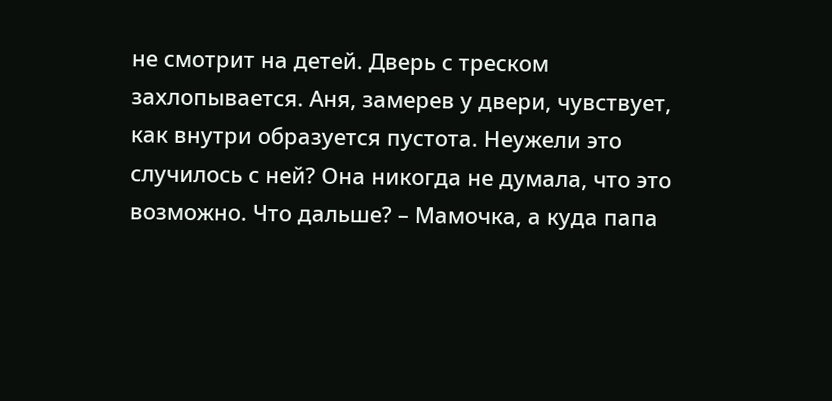не смотрит на детей. Дверь с треском захлопывается. Аня, замерев у двери, чувствует, как внутри образуется пустота. Неужели это случилось с ней? Она никогда не думала, что это возможно. Что дальше? – Мамочка, а куда папа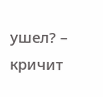ушел? – кричит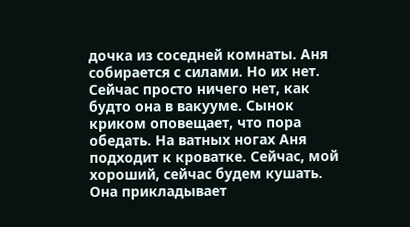дочка из соседней комнаты. Аня собирается с силами. Но их нет. Сейчас просто ничего нет, как будто она в вакууме. Сынок криком оповещает, что пора обедать. На ватных ногах Аня подходит к кроватке. Сейчас, мой хороший, сейчас будем кушать. Она прикладывает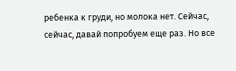ребенка к груди, но молока нет. Сейчас, сейчас, давай попробуем еще раз. Но все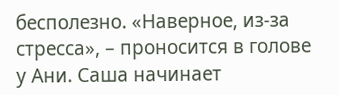бесполезно. «Наверное, из-за стресса», – проносится в голове у Ани. Саша начинает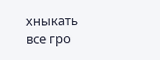хныкать все гро